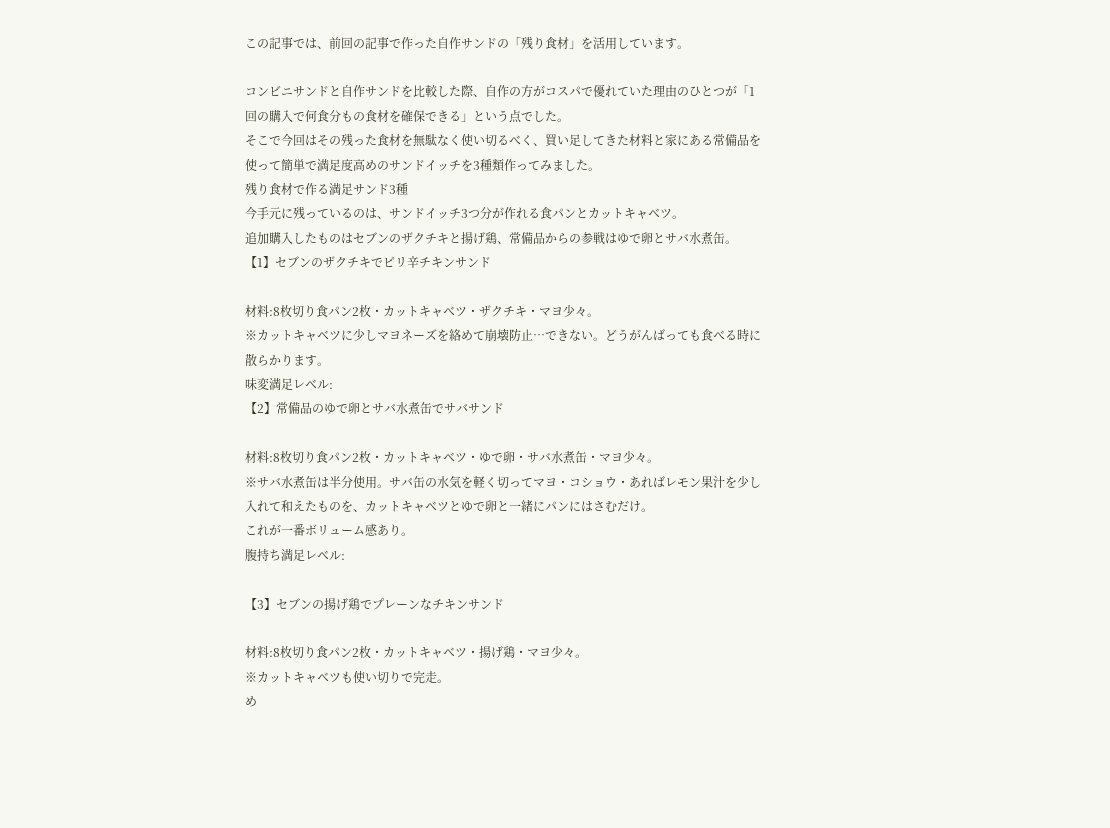この記事では、前回の記事で作った自作サンドの「残り食材」を活用しています。

コンビニサンドと自作サンドを比較した際、自作の方がコスパで優れていた理由のひとつが「1回の購入で何食分もの食材を確保できる」という点でした。
そこで今回はその残った食材を無駄なく使い切るべく、買い足してきた材料と家にある常備品を使って簡単で満足度高めのサンドイッチを3種類作ってみました。
残り食材で作る満足サンド3種
今手元に残っているのは、サンドイッチ3つ分が作れる食パンとカットキャベツ。
追加購入したものはセブンのザクチキと揚げ鶏、常備品からの参戦はゆで卵とサバ水煮缶。
【1】セブンのザクチキでピリ辛チキンサンド

材料:8枚切り食パン2枚・カットキャベツ・ザクチキ・マヨ少々。
※カットキャベツに少しマヨネーズを絡めて崩壊防止…できない。どうがんばっても食べる時に散らかります。
味変満足レベル:
【2】常備品のゆで卵とサバ水煮缶でサバサンド

材料:8枚切り食パン2枚・カットキャベツ・ゆで卵・サバ水煮缶・マヨ少々。
※サバ水煮缶は半分使用。サバ缶の水気を軽く切ってマヨ・コショウ・あればレモン果汁を少し入れて和えたものを、カットキャベツとゆで卵と一緒にパンにはさむだけ。
これが一番ボリューム感あり。
腹持ち満足レベル:

【3】セブンの揚げ鶏でプレーンなチキンサンド

材料:8枚切り食パン2枚・カットキャベツ・揚げ鶏・マヨ少々。
※カットキャベツも使い切りで完走。
め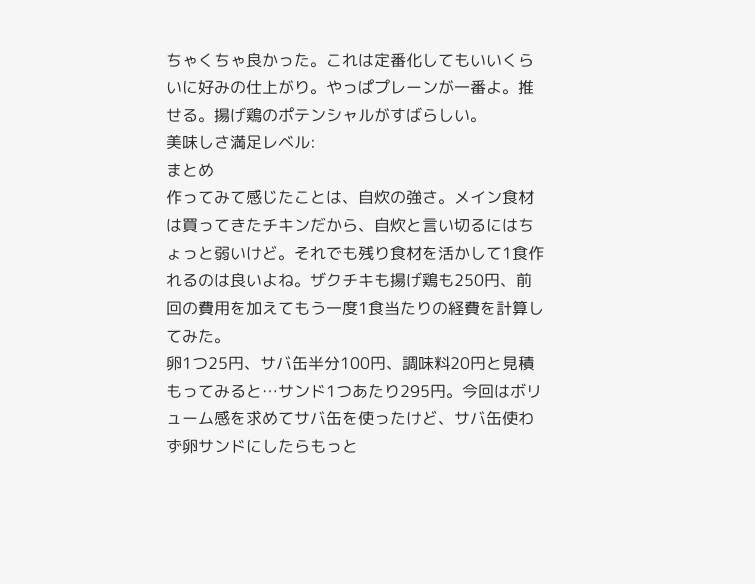ちゃくちゃ良かった。これは定番化してもいいくらいに好みの仕上がり。やっぱプレーンが一番よ。推せる。揚げ鶏のポテンシャルがすばらしい。
美味しさ満足レベル:
まとめ
作ってみて感じたことは、自炊の強さ。メイン食材は買ってきたチキンだから、自炊と言い切るにはちょっと弱いけど。それでも残り食材を活かして1食作れるのは良いよね。ザクチキも揚げ鶏も250円、前回の費用を加えてもう一度1食当たりの経費を計算してみた。
卵1つ25円、サバ缶半分100円、調味料20円と見積もってみると…サンド1つあたり295円。今回はボリューム感を求めてサバ缶を使ったけど、サバ缶使わず卵サンドにしたらもっと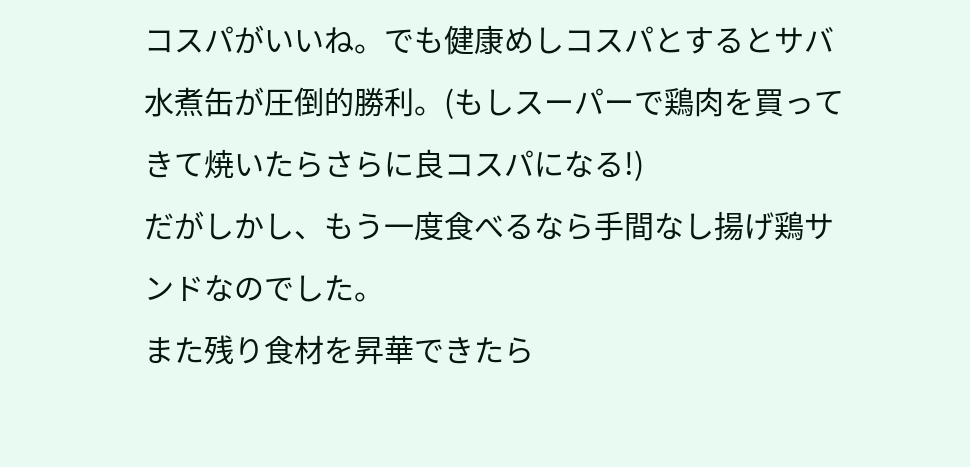コスパがいいね。でも健康めしコスパとするとサバ水煮缶が圧倒的勝利。(もしスーパーで鶏肉を買ってきて焼いたらさらに良コスパになる!)
だがしかし、もう一度食べるなら手間なし揚げ鶏サンドなのでした。
また残り食材を昇華できたら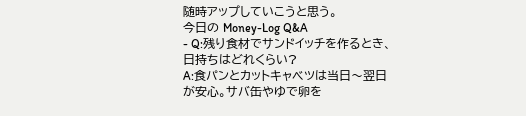随時アップしていこうと思う。
今日の Money-Log Q&A
- Q:残り食材でサンドイッチを作るとき、日持ちはどれくらい?
A:食パンとカットキャベツは当日〜翌日が安心。サバ缶やゆで卵を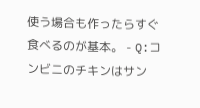使う場合も作ったらすぐ食べるのが基本。 - Q:コンビニのチキンはサン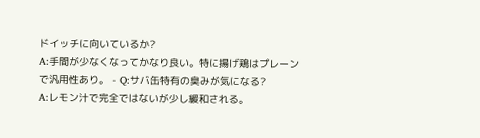ドイッチに向いているか?
A:手間が少なくなってかなり良い。特に揚げ鶏はプレーンで汎用性あり。 - Q:サバ缶特有の臭みが気になる?
A:レモン汁で完全ではないが少し緩和される。